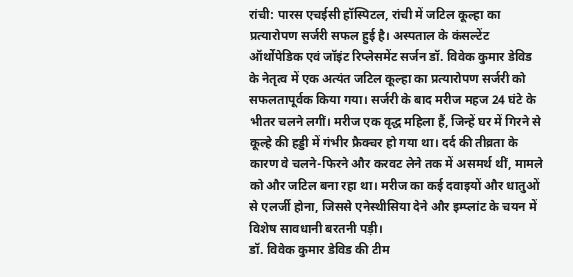रांची: पारस एचईसी हॉस्पिटल, रांची में जटिल कूल्हा का प्रत्यारोपण सर्जरी सफल हुई है। अस्पताल के कंसल्टेंट ऑर्थोपेडिक एवं जॉइंट रिप्लेसमेंट सर्जन डॉ. विवेक कुमार डेविड के नेतृत्व में एक अत्यंत जटिल कूल्हा का प्रत्यारोपण सर्जरी को सफलतापूर्वक किया गया। सर्जरी के बाद मरीज महज 24 घंटे के भीतर चलने लगीं। मरीज एक वृद्ध महिला हैं, जिन्हें घर में गिरने से कूल्हे की हड्डी में गंभीर फ्रैक्चर हो गया था। दर्द की तीव्रता के कारण वे चलने-फिरने और करवट लेने तक में असमर्थ थीं, मामले को और जटिल बना रहा था। मरीज का कई दवाइयों और धातुओं से एलर्जी होना, जिससे एनेस्थीसिया देने और इम्प्लांट के चयन में विशेष सावधानी बरतनी पड़ी।
डॉ. विवेक कुमार डेविड की टीम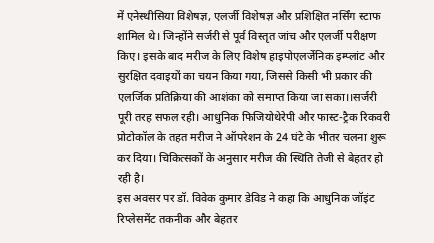में एनेस्थीसिया विशेषज्ञ, एलर्जी विशेषज्ञ और प्रशिक्षित नर्सिंग स्टाफ शामिल थे। जिन्होंने सर्जरी से पूर्व विस्तृत जांच और एलर्जी परीक्षण किए। इसके बाद मरीज के लिए विशेष हाइपोएलर्जेनिक इम्प्लांट और सुरक्षित दवाइयों का चयन किया गया, जिससे किसी भी प्रकार की एलर्जिक प्रतिक्रिया की आशंका को समाप्त किया जा सका।।सर्जरी पूरी तरह सफल रही। आधुनिक फिजियोथेरेपी और फास्ट-ट्रैक रिकवरी प्रोटोकॉल के तहत मरीज ने ऑपरेशन के 24 घंटे के भीतर चलना शुरू कर दिया। चिकित्सकों के अनुसार मरीज की स्थिति तेजी से बेहतर हो रही है।
इस अवसर पर डॉ. विवेक कुमार डेविड ने कहा कि आधुनिक जॉइंट रिप्लेसमेंट तकनीक और बेहतर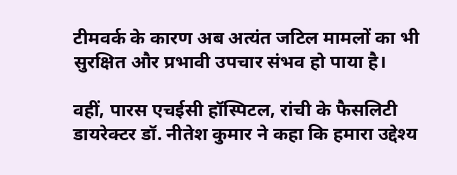टीमवर्क के कारण अब अत्यंत जटिल मामलों का भी सुरक्षित और प्रभावी उपचार संभव हो पाया है।

वहीं, पारस एचईसी हॉस्पिटल, रांची के फैसलिटी डायरेक्टर डॉ. नीतेश कुमार ने कहा कि हमारा उद्देश्य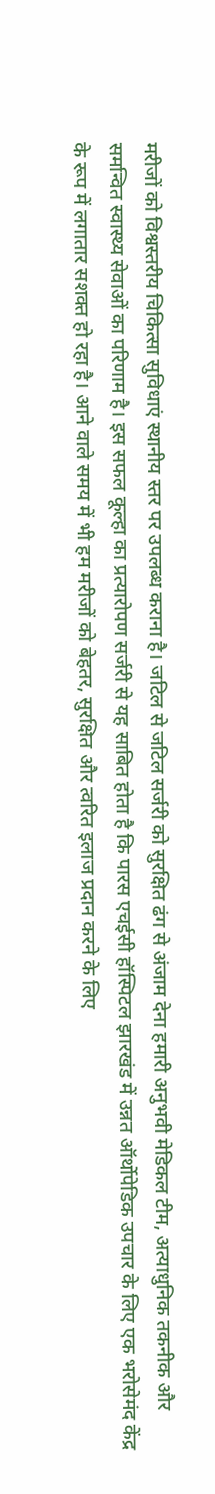मरीजों को विश्वस्तरीय चिकित्सा सुविधाएं स्थानीय स्तर पर उपलब्ध कराना है। जटिल से जटिल सर्जरी को सुरक्षित ढंग से अंजाम देना हमारी अनुभवी मेडिकल टीम, अत्याधुनिक तकनीक और समन्वित स्वास्थ्य सेवाओं का परिणाम है। इस सफल कूल्हा का प्रत्यारोपण सर्जरी से यह साबित होता है कि पारस एचईसी हॉस्पिटल झारखंड में उन्नत ऑर्थोपेडिक उपचार के लिए एक भरोसेमंद केंद्र के रूप में लगातार सशक्त हो रहा है। आने वाले समय में भी हम मरीजों को बेहतर, सुरक्षित और त्वरित इलाज प्रदान करने के लिए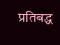प्रतिबद्ध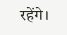रहेंगे।